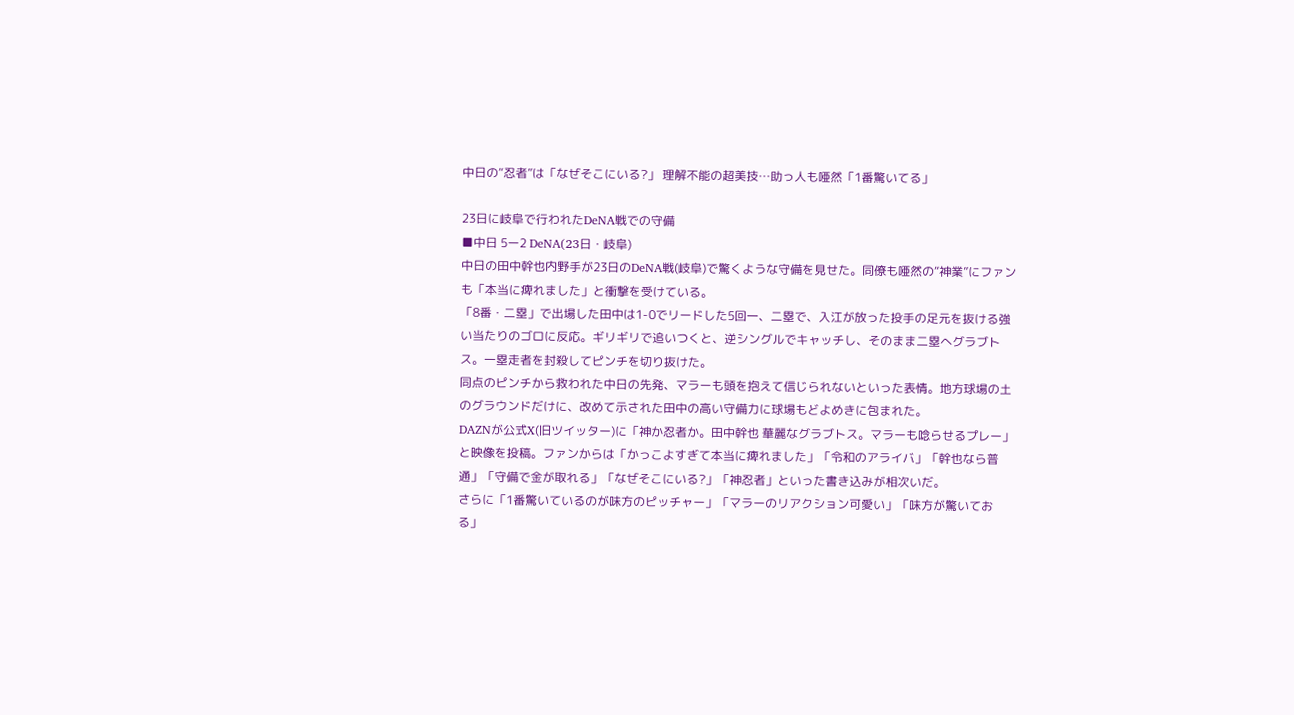中日の“忍者”は「なぜそこにいる?」 理解不能の超美技…助っ人も唖然「1番驚いてる」

23日に岐阜で行われたDeNA戦での守備
■中日 5ー2 DeNA(23日・岐阜)
中日の田中幹也内野手が23日のDeNA戦(岐阜)で驚くような守備を見せた。同僚も唖然の“神業”にファンも「本当に痺れました」と衝撃を受けている。
「8番・二塁」で出場した田中は1-0でリードした5回一、二塁で、入江が放った投手の足元を抜ける強い当たりのゴロに反応。ギリギリで追いつくと、逆シングルでキャッチし、そのまま二塁へグラブトス。一塁走者を封殺してピンチを切り抜けた。
同点のピンチから救われた中日の先発、マラーも頭を抱えて信じられないといった表情。地方球場の土のグラウンドだけに、改めて示された田中の高い守備力に球場もどよめきに包まれた。
DAZNが公式X(旧ツイッター)に「神か忍者か。田中幹也 華麗なグラブトス。マラーも唸らせるプレー」と映像を投稿。ファンからは「かっこよすぎて本当に痺れました」「令和のアライバ」「幹也なら普通」「守備で金が取れる」「なぜそこにいる?」「神忍者」といった書き込みが相次いだ。
さらに「1番驚いているのが味方のピッチャー」「マラーのリアクション可愛い」「味方が驚いておる」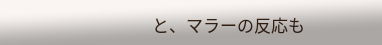と、マラーの反応も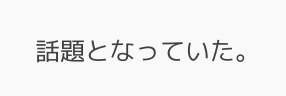話題となっていた。